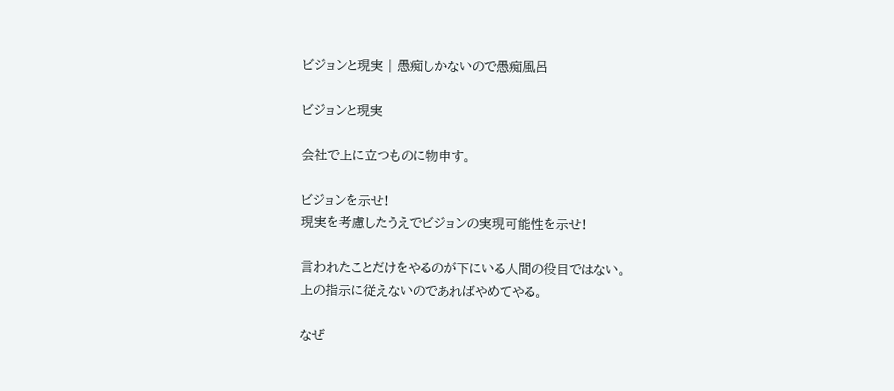ビジョンと現実 | 愚痴しかないので愚痴風呂

ビジョンと現実

会社で上に立つものに物申す。

ビジョンを示せ!
現実を考慮したうえでビジョンの実現可能性を示せ!

言われたことだけをやるのが下にいる人間の役目ではない。
上の指示に従えないのであればやめてやる。

なぜ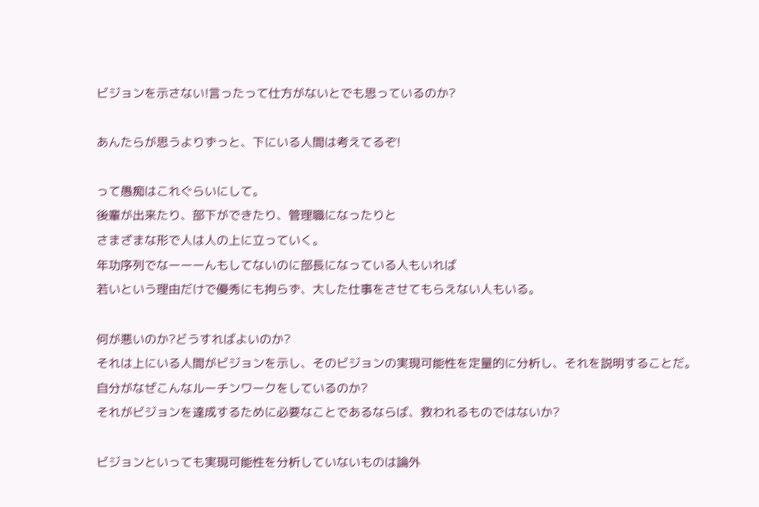ビジョンを示さない!言ったって仕方がないとでも思っているのか?

あんたらが思うよりずっと、下にいる人間は考えてるぞ!

って愚痴はこれぐらいにして。
後輩が出来たり、部下ができたり、管理職になったりと
さまざまな形で人は人の上に立っていく。
年功序列でなーーーんもしてないのに部長になっている人もいれば
若いという理由だけで優秀にも拘らず、大した仕事をさせてもらえない人もいる。

何が悪いのか?どうすればよいのか?
それは上にいる人間がビジョンを示し、そのビジョンの実現可能性を定量的に分析し、それを説明することだ。
自分がなぜこんなルーチンワークをしているのか?
それがビジョンを達成するために必要なことであるならば、救われるものではないか?

ビジョンといっても実現可能性を分析していないものは論外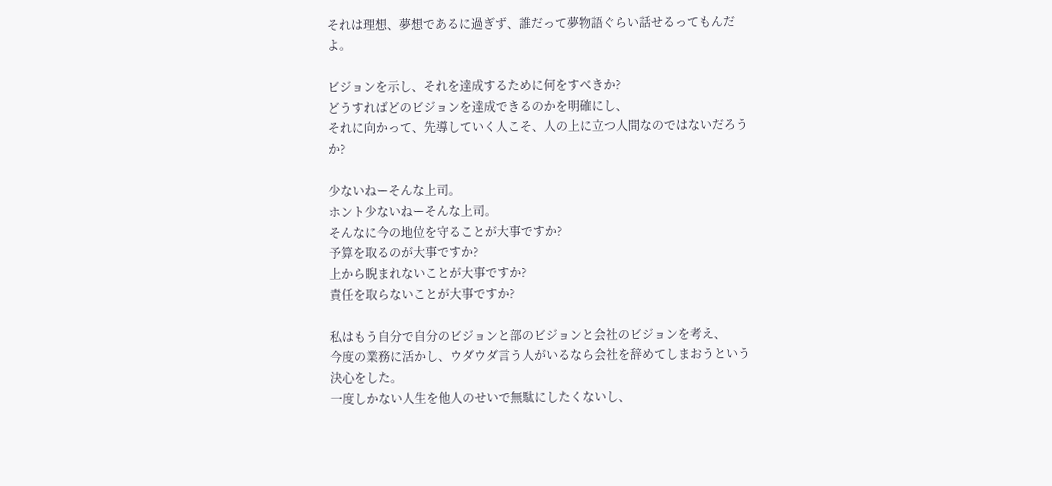それは理想、夢想であるに過ぎず、誰だって夢物語ぐらい話せるってもんだよ。

ビジョンを示し、それを達成するために何をすべきか?
どうすればどのビジョンを達成できるのかを明確にし、
それに向かって、先導していく人こそ、人の上に立つ人間なのではないだろうか?

少ないねーそんな上司。
ホント少ないねーそんな上司。
そんなに今の地位を守ることが大事ですか?
予算を取るのが大事ですか?
上から睨まれないことが大事ですか?
責任を取らないことが大事ですか?

私はもう自分で自分のビジョンと部のビジョンと会社のビジョンを考え、
今度の業務に活かし、ウダウダ言う人がいるなら会社を辞めてしまおうという決心をした。
一度しかない人生を他人のせいで無駄にしたくないし、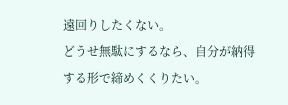遠回りしたくない。
どうせ無駄にするなら、自分が納得する形で締めくくりたい。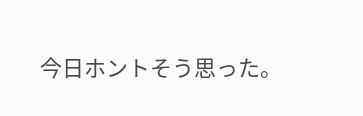今日ホントそう思った。